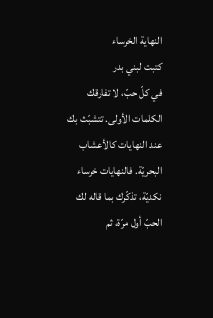النهاية الخرساء
كتبت لبني بدر
في كلّ حبّ، لا تفارقك الكلمات الأولى. تتشبّث بك عند النهايات كالأعشاب البحريّة. فالنهايات خرساء نكديّة، تذكّرك بما قاله لك الحبّ أول مرّة، ثم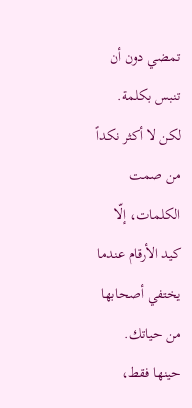تمضي دون أن تنبس بكلمة. لكن لا أكثر نكداً من صمت الكلمات، إلّا كيد الأرقام عندما يختفي أصحابها من حياتك. حينها فقط،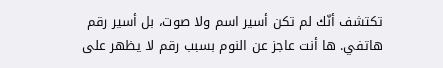تكتشف أنّك لم تكن أسير اسم ولا صوت، بل أسير رقم هاتفي. ها أنت عاجز عن النوم بسبب رقم لا يظهر على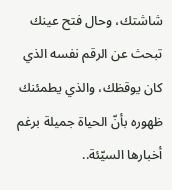شاشتك، وحال فتح عينك تبحث عن الرقم نفسه الذي كان يوقظك، والذي يطمئنك ظهوره بأنّ الحياة جميلة برغم أخبارها السيّئة..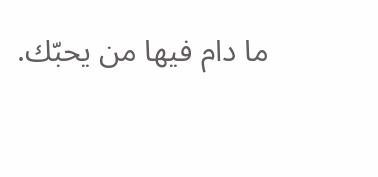ما دام فيها من يحبّك.